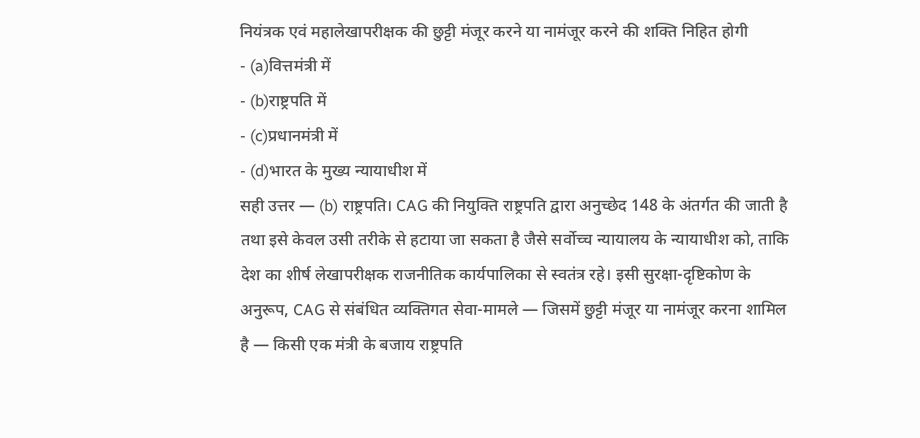नियंत्रक एवं महालेखापरीक्षक की छुट्टी मंजूर करने या नामंजूर करने की शक्ति निहित होगी
- (a)वित्तमंत्री में
- (b)राष्ट्रपति में
- (c)प्रधानमंत्री में
- (d)भारत के मुख्य न्यायाधीश में
सही उत्तर — (b) राष्ट्रपति। CAG की नियुक्ति राष्ट्रपति द्वारा अनुच्छेद 148 के अंतर्गत की जाती है तथा इसे केवल उसी तरीके से हटाया जा सकता है जैसे सर्वोच्च न्यायालय के न्यायाधीश को, ताकि देश का शीर्ष लेखापरीक्षक राजनीतिक कार्यपालिका से स्वतंत्र रहे। इसी सुरक्षा-दृष्टिकोण के अनुरूप, CAG से संबंधित व्यक्तिगत सेवा-मामले — जिसमें छुट्टी मंजूर या नामंजूर करना शामिल है — किसी एक मंत्री के बजाय राष्ट्रपति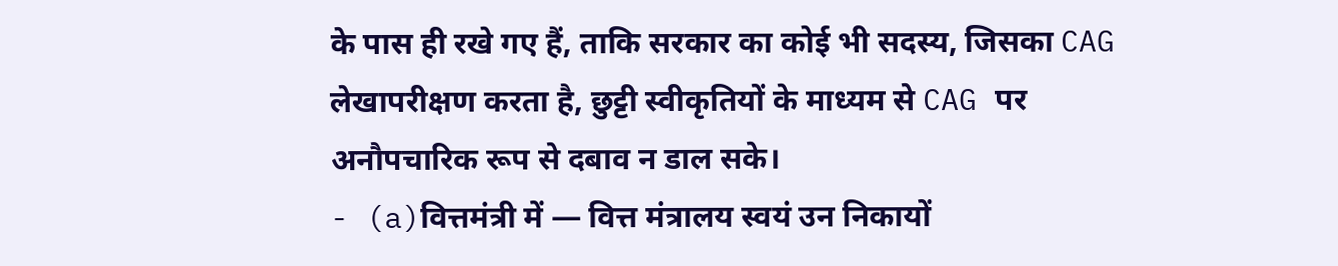के पास ही रखे गए हैं, ताकि सरकार का कोई भी सदस्य, जिसका CAG लेखापरीक्षण करता है, छुट्टी स्वीकृतियों के माध्यम से CAG पर अनौपचारिक रूप से दबाव न डाल सके।
- (a)वित्तमंत्री में — वित्त मंत्रालय स्वयं उन निकायों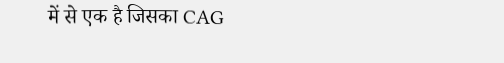में से एक है जिसका CAG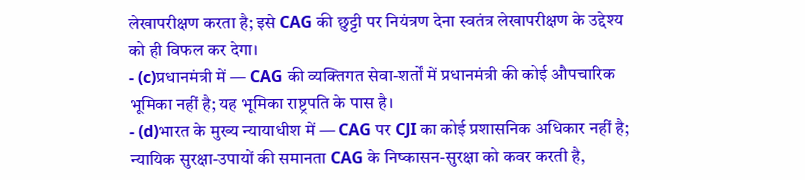लेखापरीक्षण करता है; इसे CAG की छुट्टी पर नियंत्रण देना स्वतंत्र लेखापरीक्षण के उद्देश्य को ही विफल कर देगा।
- (c)प्रधानमंत्री में — CAG की व्यक्तिगत सेवा-शर्तों में प्रधानमंत्री की कोई औपचारिक भूमिका नहीं है; यह भूमिका राष्ट्रपति के पास है।
- (d)भारत के मुख्य न्यायाधीश में — CAG पर CJI का कोई प्रशासनिक अधिकार नहीं है; न्यायिक सुरक्षा-उपायों की समानता CAG के निष्कासन-सुरक्षा को कवर करती है,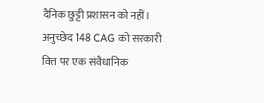दैनिक छुट्टी प्रशासन को नहीं।
अनुच्छेद 148 CAG को सरकारी वित्त पर एक संवैधानिक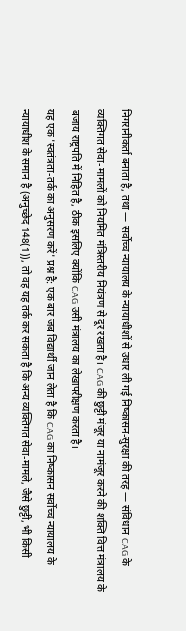निगरानीकर्ता बनाता है, तथा — सर्वोच्च न्यायालय के न्यायाधीशों से उधार ली गई निष्कासन-सुरक्षा की तरह — संविधान CAG के व्यक्तिगत सेवा-मामलों को नियमित मंत्रिस्तरीय नियंत्रण से दूर रखता है। CAG की छुट्टी मंजूर या नामंजूर करने की शक्ति वित्त मंत्रालय के बजाय राष्ट्रपति में निहित है, ठीक इसलिए क्योंकि CAG उसी मंत्रालय का लेखापरीक्षण करता है।
यह एक 'स्वतंत्रता-तर्क का अनुसरण करें' प्रश्न है: एक बार जब विद्यार्थी जान लेता है कि CAG का निष्कासन सर्वोच्च न्यायालय के न्यायाधीश के समान है (अनुच्छेद 148(1)), तो वह यह तर्क कर सकता है कि अन्य व्यक्तिगत सेवा-मामले, जैसे छुट्टी, भी किसी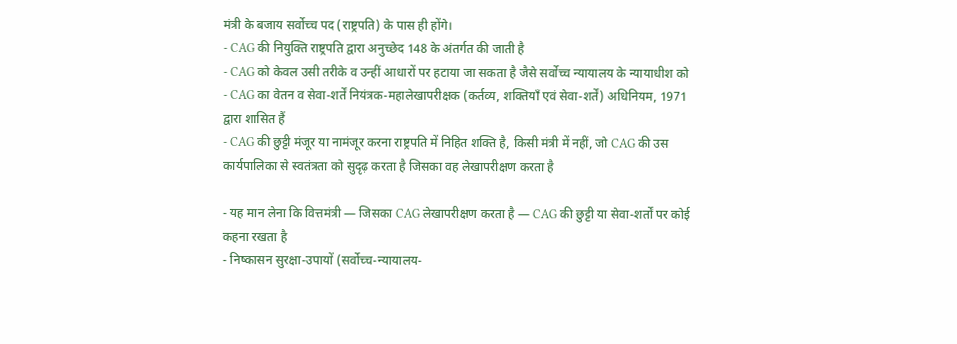मंत्री के बजाय सर्वोच्च पद (राष्ट्रपति) के पास ही होंगे।
- CAG की नियुक्ति राष्ट्रपति द्वारा अनुच्छेद 148 के अंतर्गत की जाती है
- CAG को केवल उसी तरीके व उन्हीं आधारों पर हटाया जा सकता है जैसे सर्वोच्च न्यायालय के न्यायाधीश को
- CAG का वेतन व सेवा-शर्तें नियंत्रक-महालेखापरीक्षक (कर्तव्य, शक्तियाँ एवं सेवा-शर्तें) अधिनियम, 1971 द्वारा शासित हैं
- CAG की छुट्टी मंजूर या नामंजूर करना राष्ट्रपति में निहित शक्ति है, किसी मंत्री में नहीं, जो CAG की उस कार्यपालिका से स्वतंत्रता को सुदृढ़ करता है जिसका वह लेखापरीक्षण करता है

- यह मान लेना कि वित्तमंत्री — जिसका CAG लेखापरीक्षण करता है — CAG की छुट्टी या सेवा-शर्तों पर कोई कहना रखता है
- निष्कासन सुरक्षा-उपायों (सर्वोच्च-न्यायालय-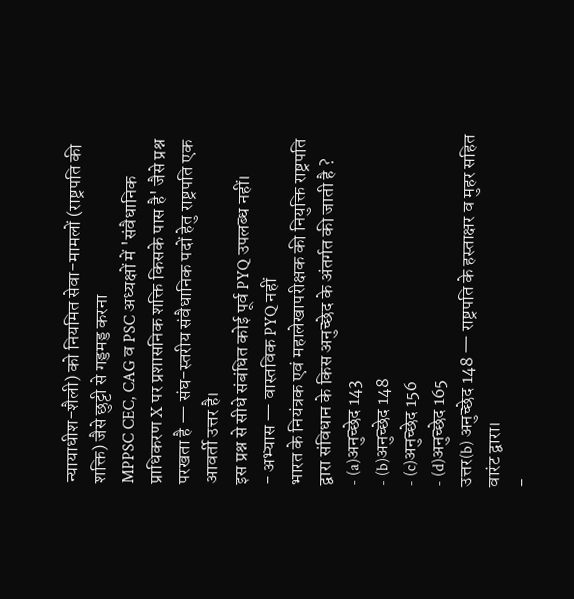न्यायाधीश-शैली) को नियमित सेवा-मामलों (राष्ट्रपति की शक्ति) जैसे छुट्टी से गड्डमड्ड करना
MPPSC CEC, CAG व PSC अध्यक्षों में 'संवैधानिक प्राधिकरण X पर प्रशासनिक शक्ति किसके पास है' जैसे प्रश्न परखता है — संघ-स्तरीय संवैधानिक पदों हेतु राष्ट्रपति एक आवर्ती उत्तर है।
इस प्रश्न से सीधे संबंधित कोई पूर्व PYQ उपलब्ध नहीं।
- अभ्यास — वास्तविक PYQ नहीं
भारत के नियंत्रक एवं महालेखापरीक्षक की नियुक्ति राष्ट्रपति द्वारा संविधान के किस अनुच्छेद के अंतर्गत की जाती है ?
- (a)अनुच्छेद 143
- (b)अनुच्छेद 148
- (c)अनुच्छेद 156
- (d)अनुच्छेद 165
उत्तर(b) अनुच्छेद 148 — राष्ट्रपति के हस्ताक्षर व मुहर सहित वारंट द्वारा।
-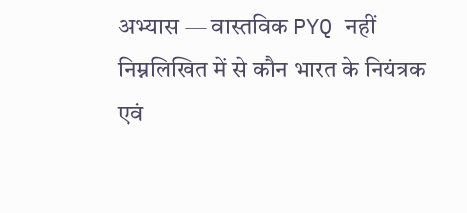अभ्यास — वास्तविक PYQ नहीं
निम्नलिखित में से कौन भारत के नियंत्रक एवं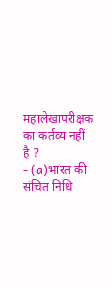महालेखापरीक्षक का कर्तव्य नहीं है ?
- (a)भारत की संचित निधि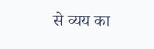से व्यय का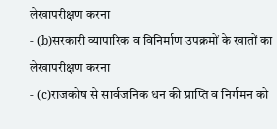लेखापरीक्षण करना
- (b)सरकारी व्यापारिक व विनिर्माण उपक्रमों के खातों का लेखापरीक्षण करना
- (c)राजकोष से सार्वजनिक धन की प्राप्ति व निर्गमन को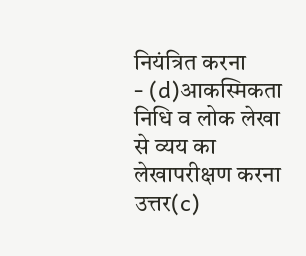नियंत्रित करना
- (d)आकस्मिकता निधि व लोक लेखा से व्यय का लेखापरीक्षण करना
उत्तर(c)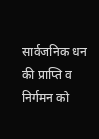सार्वजनिक धन की प्राप्ति व निर्गमन को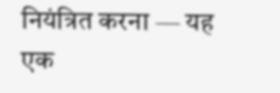नियंत्रित करना — यह एक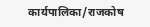कार्यपालिका/राजकोष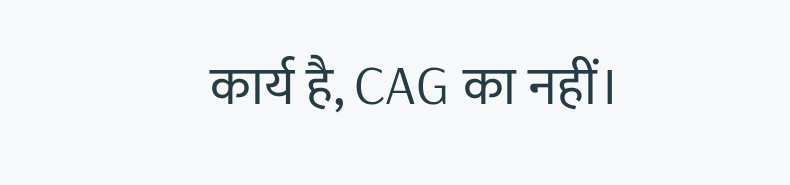कार्य है, CAG का नहीं।